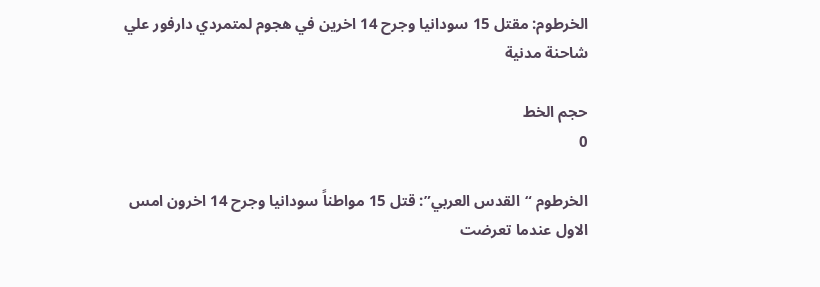الخرطوم: مقتل 15 سودانيا وجرح 14 اخرين في هجوم لمتمردي دارفور علي شاحنة مدنية

حجم الخط
0

الخرطوم “القدس العربي”: قتل 15 مواطناً سودانيا وجرح 14 اخرون امس الاول عندما تعرضت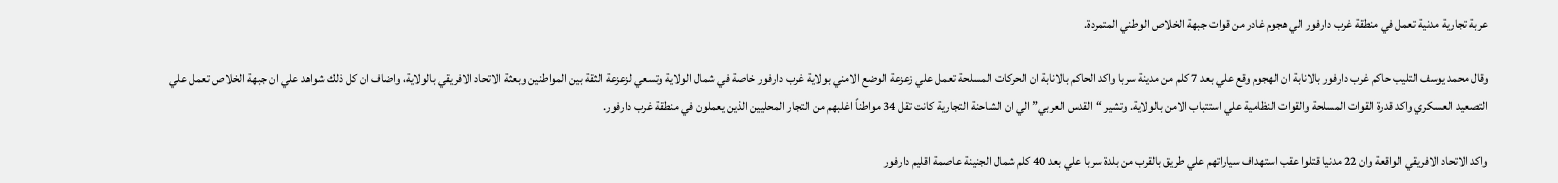عربة تجارية مدنية تعمل في منطقة غرب دارفور الي هجوم غادر من قوات جبهة الخلاص الوطني المتمردة.

وقال محمد يوسف التليب حاكم غرب دارفور بالانابة ان الهجوم وقع علي بعد 7 كلم من مدينة سربا واكد الحاكم بالانابة ان الحركات المسلحة تعمل علي زعزعة الوضع الامني بولاية غرب دارفور خاصة في شمال الولاية وتسعي لزعزعة الثقة بين المواطنين وبعثة الاتحاد الافريقي بالولاية، واضاف ان كل ذلك شواهد علي ان جبهة الخلاص تعمل علي التصعيد العسكري واكد قدرة القوات المسلحة والقوات النظامية علي استتباب الامن بالولاية. وتشير “القدس العربي” الي ان الشاحنة التجارية كانت تقل 34 مواطناً اغلبهم من التجار المحليين الذين يعملون في منطقة غرب دارفور.

واكد الاتحاد الافريقي الواقعة وان 22 مدنيا قتلوا عقب استهداف سياراتهم علي طريق بالقرب من بلدة سربا علي بعد 40 كلم شمال الجنينة عاصمة اقليم دارفور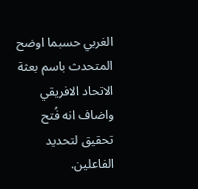الغربي حسبما اوضح المتحدث باسم بعثة الاتحاد الافريقي واضاف انه فُتح تحقيق لتحديد الفاعلين.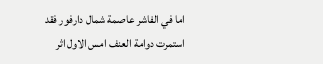اما في الفاشر عاصمة شمال دارفور فقد استمرت دوامة العنف امس الاول اثر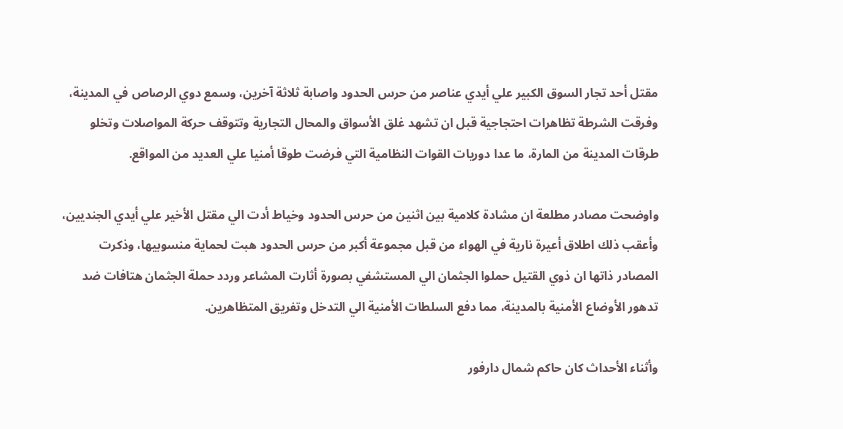مقتل أحد تجار السوق الكبير علي أيدي عناصر من حرس الحدود واصابة ثلاثة آخرين، وسمع دوي الرصاص في المدينة، وفرقت الشرطة تظاهرات احتجاجية قبل ان تشهد غلق الأسواق والمحال التجارية وتتوقف حركة المواصلات وتخلو طرقات المدينة من المارة، ما عدا دوريات القوات النظامية التي فرضت طوقا أمنيا علي العديد من المواقع.

واوضحت مصادر مطلعة ان مشادة كلامية بين اثنين من حرس الحدود وخياط أدت الي مقتل الأخير علي أيدي الجنديين، وأعقب ذلك اطلاق أعيرة نارية في الهواء من قبل مجموعة أكبر من حرس الحدود هبت لحماية منسوبيها، وذكرت المصادر ذاتها ان ذوي القتيل حملوا الجثمان الي المستشفي بصورة أثارت المشاعر وردد حملة الجثمان هتافات ضد تدهور الأوضاع الأمنية بالمدينة، مما دفع السلطات الأمنية الي التدخل وتفريق المتظاهرين.

وأثناء الأحداث كان حاكم شمال دارفور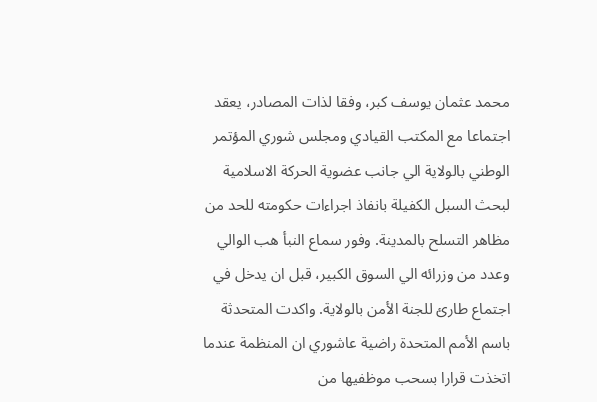محمد عثمان يوسف كبر، وفقا لذات المصادر، يعقد اجتماعا مع المكتب القيادي ومجلس شوري المؤتمر الوطني بالولاية الي جانب عضوية الحركة الاسلامية لبحث السبل الكفيلة بانفاذ اجراءات حكومته للحد من مظاهر التسلح بالمدينة. وفور سماع النبأ هب الوالي وعدد من وزرائه الي السوق الكبير، قبل ان يدخل في اجتماع طارئ للجنة الأمن بالولاية. واكدت المتحدثة باسم الأمم المتحدة راضية عاشوري ان المنظمة عندما اتخذت قرارا بسحب موظفيها من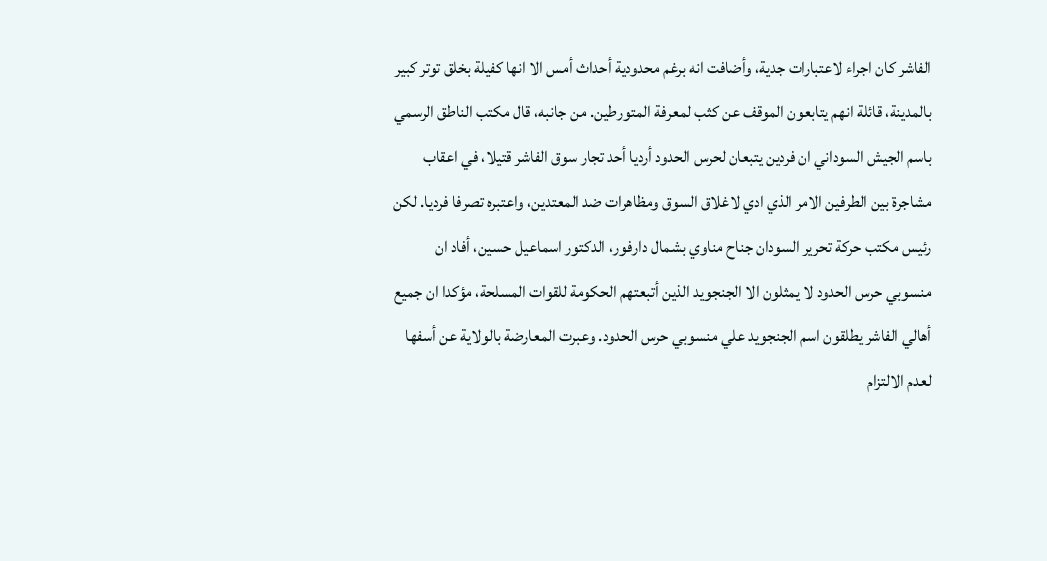الفاشر كان اجراء لاعتبارات جدية، وأضافت انه برغم محدودية أحداث أمس الا انها كفيلة بخلق توتر كبير بالمدينة، قائلة انهم يتابعون الموقف عن كثب لمعرفة المتورطين. من جانبه، قال مكتب الناطق الرسمي باسم الجيش السوداني ان فردين يتبعان لحرس الحدود أرديا أحد تجار سوق الفاشر قتيلا، في اعقاب مشاجرة بين الطرفين الامر الذي ادي لاغلاق السوق ومظاهرات ضد المعتدين، واعتبره تصرفا فرديا. لكن رئيس مكتب حركة تحرير السودان جناح مناوي بشمال دارفور، الدكتور اسماعيل حسين، أفاد ان منسوبي حرس الحدود لا يمثلون الا الجنجويد الذين أتبعتهم الحكومة للقوات المسلحة، مؤكدا ان جميع أهالي الفاشر يطلقون اسم الجنجويد علي منسوبي حرس الحدود. وعبرت المعارضة بالولاية عن أسفها لعدم الالتزام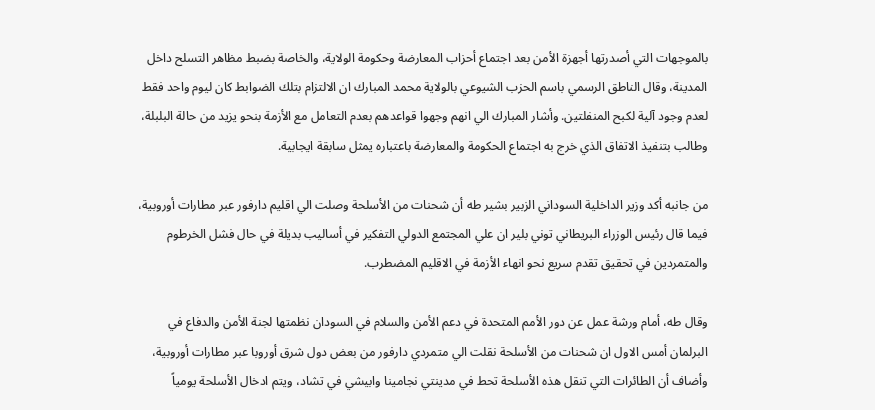بالموجهات التي أصدرتها أجهزة الأمن بعد اجتماع أحزاب المعارضة وحكومة الولاية، والخاصة بضبط مظاهر التسلح داخل المدينة، وقال الناطق الرسمي باسم الحزب الشيوعي بالولاية محمد المبارك ان الالتزام بتلك الضوابط كان ليوم واحد فقط لعدم وجود آلية لكبح المنفلتين. وأشار المبارك الي انهم وجهوا قواعدهم بعدم التعامل مع الأزمة بنحو يزيد من حالة البلبلة، وطالب بتنفيذ الاتفاق الذي خرج به اجتماع الحكومة والمعارضة باعتباره يمثل سابقة ايجابية.

من جانبه أكد وزير الداخلية السوداني الزبير بشير طه أن شحنات من الأسلحة وصلت الي اقليم دارفور عبر مطارات أوروبية، فيما قال رئيس الوزراء البريطاني توني بلير ان علي المجتمع الدولي التفكير في أساليب بديلة في حال فشل الخرطوم والمتمردين في تحقيق تقدم سريع نحو انهاء الأزمة في الاقليم المضطرب.

وقال طه، أمام ورشة عمل عن دور الأمم المتحدة في دعم الأمن والسلام في السودان نظمتها لجنة الأمن والدفاع في البرلمان أمس الاول ان شحنات من الأسلحة نقلت الي متمردي دارفور من بعض دول شرق أوروبا عبر مطارات أوروبية، وأضاف أن الطائرات التي تنقل هذه الأسلحة تحط في مدينتي نجامينا وابيشي في تشاد، ويتم ادخال الأسلحة يومياً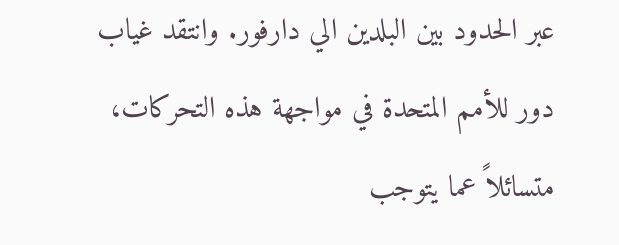عبر الحدود بين البلدين الي دارفور. وانتقد غياب دور للأمم المتحدة في مواجهة هذه التحركات، متسائلاً عما يتوجب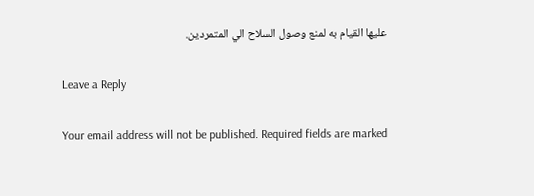عليها القيام به لمنع وصول السلاح الي المتمردين.

Leave a Reply

Your email address will not be published. Required fields are marked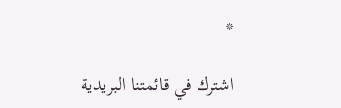*

اشترك في قائمتنا البريدية